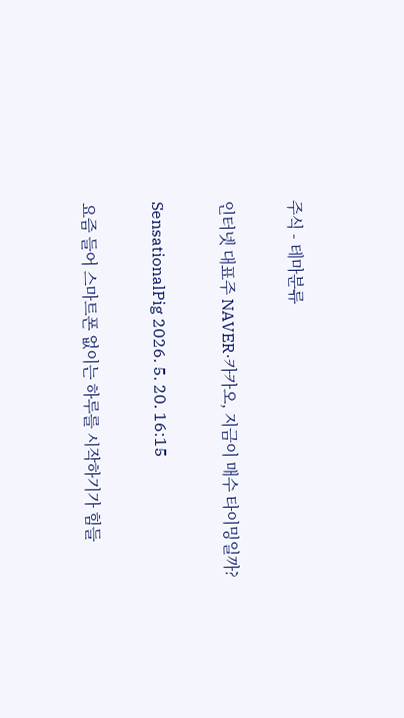주식 - 테마분류

인터넷 대표주 NAVER·카카오, 지금이 매수 타이밍일까?

SensationalPig 2026. 5. 20. 16:15

요즘 들어 스마트폰 없이는 하루를 시작하기가 힘들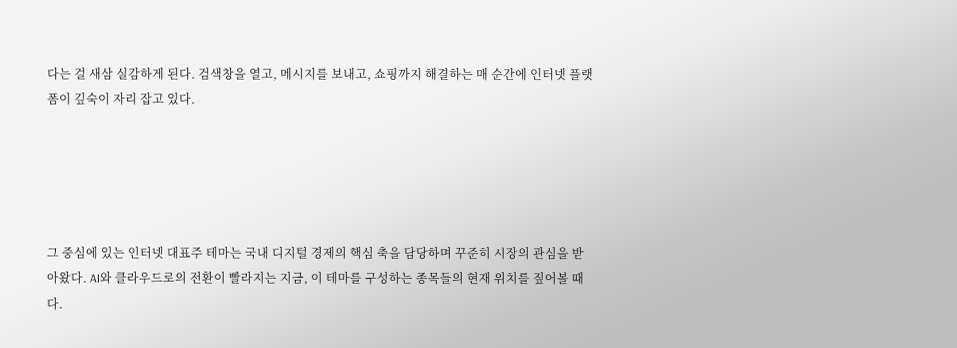다는 걸 새삼 실감하게 된다. 검색창을 열고, 메시지를 보내고, 쇼핑까지 해결하는 매 순간에 인터넷 플랫폼이 깊숙이 자리 잡고 있다.





그 중심에 있는 인터넷 대표주 테마는 국내 디지털 경제의 핵심 축을 담당하며 꾸준히 시장의 관심을 받아왔다. AI와 클라우드로의 전환이 빨라지는 지금, 이 테마를 구성하는 종목들의 현재 위치를 짚어볼 때다.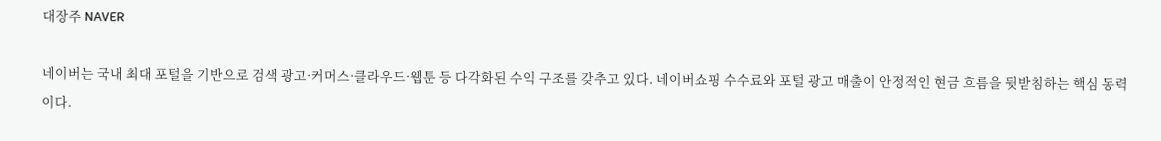대장주 NAVER

네이버는 국내 최대 포털을 기반으로 검색 광고·커머스·클라우드·웹툰 등 다각화된 수익 구조를 갖추고 있다. 네이버쇼핑 수수료와 포털 광고 매출이 안정적인 현금 흐름을 뒷받침하는 핵심 동력이다.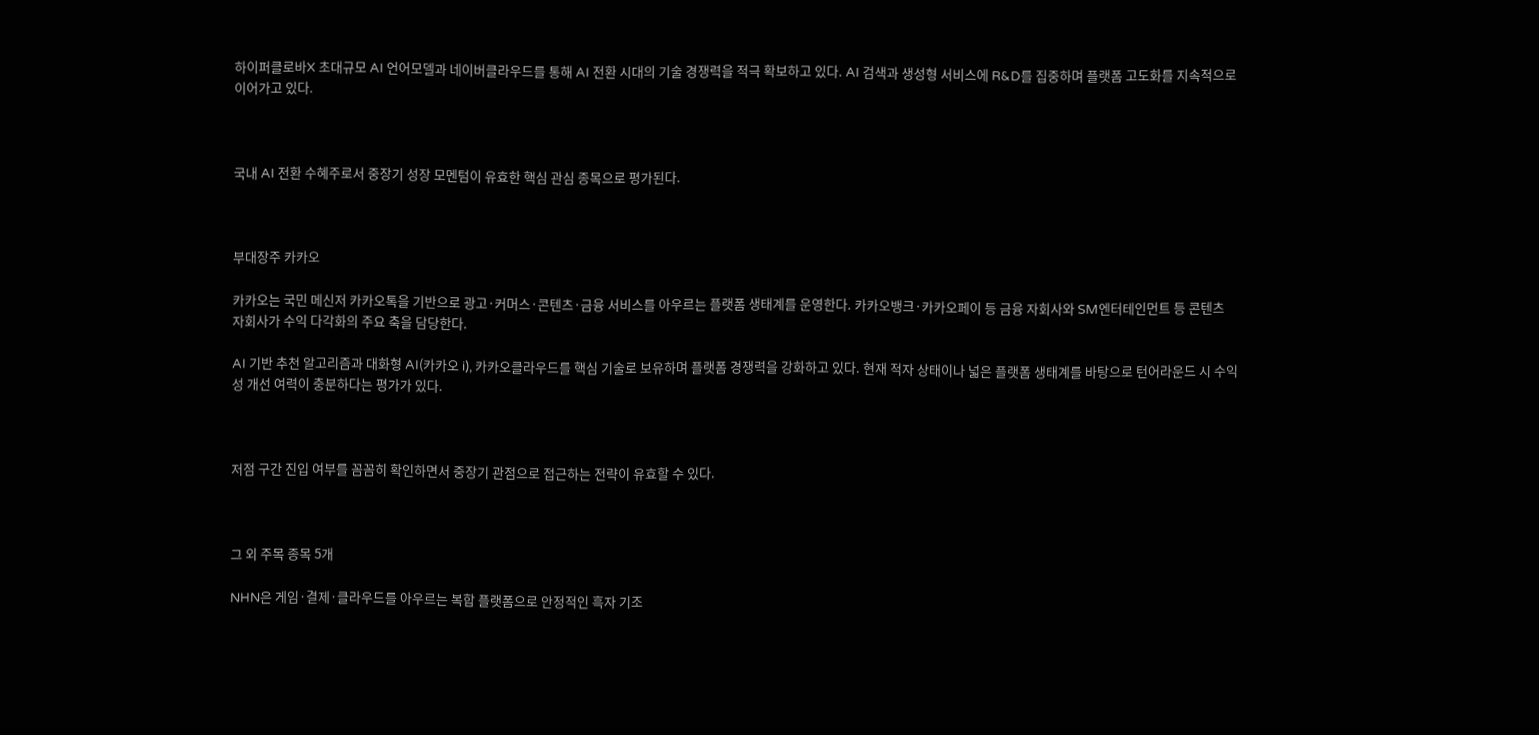하이퍼클로바X 초대규모 AI 언어모델과 네이버클라우드를 통해 AI 전환 시대의 기술 경쟁력을 적극 확보하고 있다. AI 검색과 생성형 서비스에 R&D를 집중하며 플랫폼 고도화를 지속적으로 이어가고 있다.



국내 AI 전환 수혜주로서 중장기 성장 모멘텀이 유효한 핵심 관심 종목으로 평가된다.



부대장주 카카오

카카오는 국민 메신저 카카오톡을 기반으로 광고·커머스·콘텐츠·금융 서비스를 아우르는 플랫폼 생태계를 운영한다. 카카오뱅크·카카오페이 등 금융 자회사와 SM엔터테인먼트 등 콘텐츠 자회사가 수익 다각화의 주요 축을 담당한다.

AI 기반 추천 알고리즘과 대화형 AI(카카오 i), 카카오클라우드를 핵심 기술로 보유하며 플랫폼 경쟁력을 강화하고 있다. 현재 적자 상태이나 넓은 플랫폼 생태계를 바탕으로 턴어라운드 시 수익성 개선 여력이 충분하다는 평가가 있다.



저점 구간 진입 여부를 꼼꼼히 확인하면서 중장기 관점으로 접근하는 전략이 유효할 수 있다.



그 외 주목 종목 5개

NHN은 게임·결제·클라우드를 아우르는 복합 플랫폼으로 안정적인 흑자 기조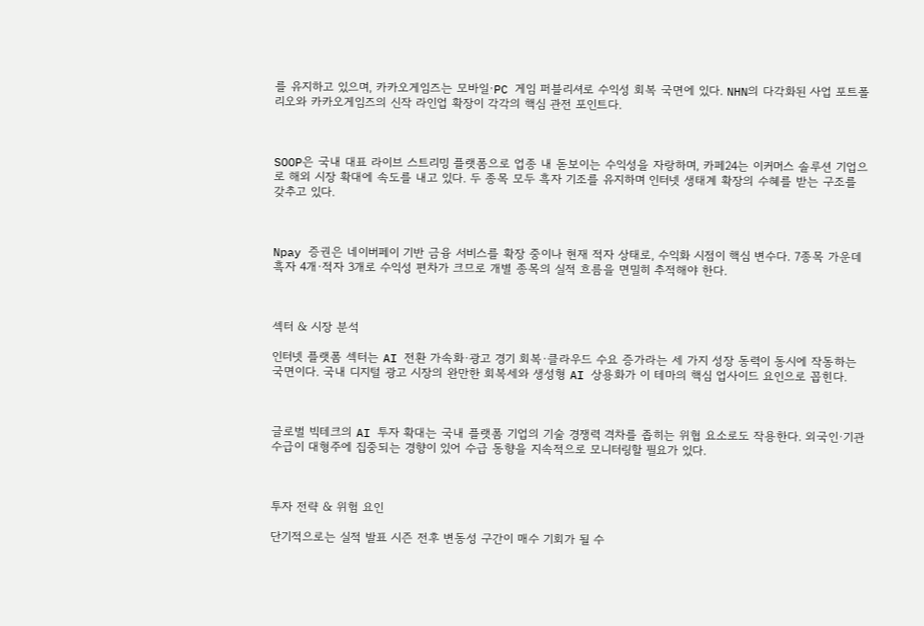를 유지하고 있으며, 카카오게임즈는 모바일·PC 게임 퍼블리셔로 수익성 회복 국면에 있다. NHN의 다각화된 사업 포트폴리오와 카카오게임즈의 신작 라인업 확장이 각각의 핵심 관전 포인트다.



SOOP은 국내 대표 라이브 스트리밍 플랫폼으로 업종 내 돋보이는 수익성을 자랑하며, 카페24는 이커머스 솔루션 기업으로 해외 시장 확대에 속도를 내고 있다. 두 종목 모두 흑자 기조를 유지하며 인터넷 생태계 확장의 수혜를 받는 구조를 갖추고 있다.



Npay 증권은 네이버페이 기반 금융 서비스를 확장 중이나 현재 적자 상태로, 수익화 시점이 핵심 변수다. 7종목 가운데 흑자 4개·적자 3개로 수익성 편차가 크므로 개별 종목의 실적 흐름을 면밀히 추적해야 한다.



섹터 & 시장 분석

인터넷 플랫폼 섹터는 AI 전환 가속화·광고 경기 회복·클라우드 수요 증가라는 세 가지 성장 동력이 동시에 작동하는 국면이다. 국내 디지털 광고 시장의 완만한 회복세와 생성형 AI 상용화가 이 테마의 핵심 업사이드 요인으로 꼽힌다.



글로벌 빅테크의 AI 투자 확대는 국내 플랫폼 기업의 기술 경쟁력 격차를 좁히는 위협 요소로도 작용한다. 외국인·기관 수급이 대형주에 집중되는 경향이 있어 수급 동향을 지속적으로 모니터링할 필요가 있다.



투자 전략 & 위험 요인

단기적으로는 실적 발표 시즌 전후 변동성 구간이 매수 기회가 될 수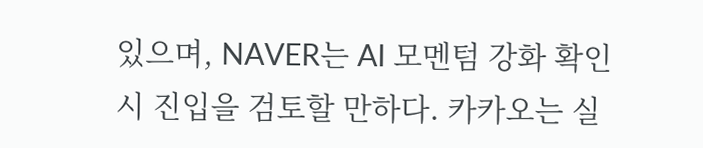있으며, NAVER는 AI 모멘텀 강화 확인 시 진입을 검토할 만하다. 카카오는 실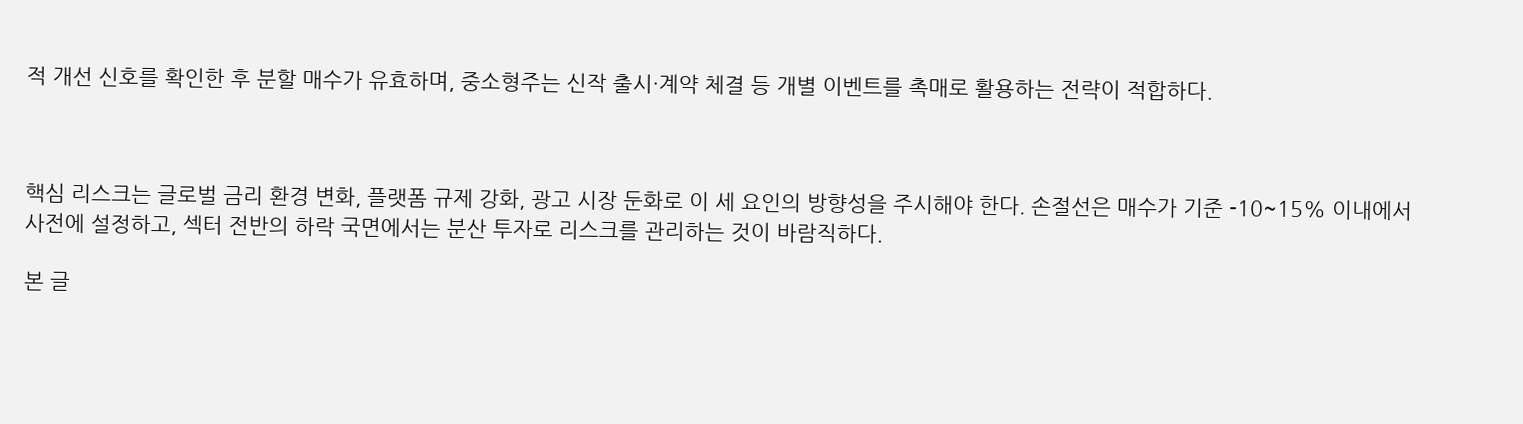적 개선 신호를 확인한 후 분할 매수가 유효하며, 중소형주는 신작 출시·계약 체결 등 개별 이벤트를 촉매로 활용하는 전략이 적합하다.



핵심 리스크는 글로벌 금리 환경 변화, 플랫폼 규제 강화, 광고 시장 둔화로 이 세 요인의 방향성을 주시해야 한다. 손절선은 매수가 기준 -10~15% 이내에서 사전에 설정하고, 섹터 전반의 하락 국면에서는 분산 투자로 리스크를 관리하는 것이 바람직하다.

본 글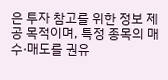은 투자 참고를 위한 정보 제공 목적이며, 특정 종목의 매수·매도를 권유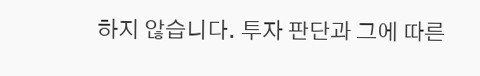하지 않습니다. 투자 판단과 그에 따른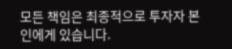모든 책임은 최종적으로 투자자 본인에게 있습니다.